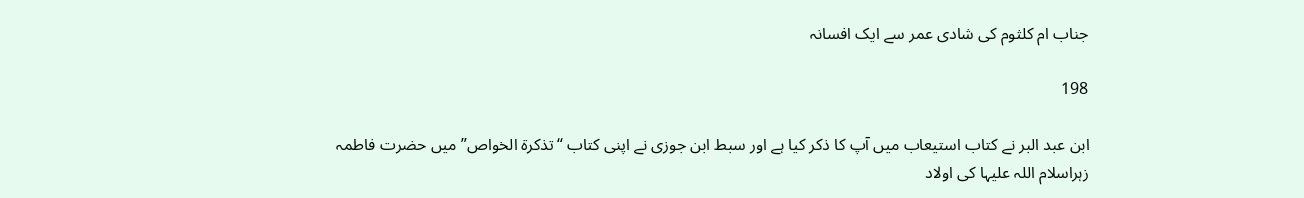جناب ام کلثوم کی شادی عمر سے ایک افسانہ

198

ابن عبد البر نے کتاب استیعاب میں آپ کا ذکر کیا ہے اور سبط ابن جوزی نے اپنی کتاب “تذکرۃ الخواص” میں حضرت فاطمہ زہراسلام اللہ علیہا کی اولاد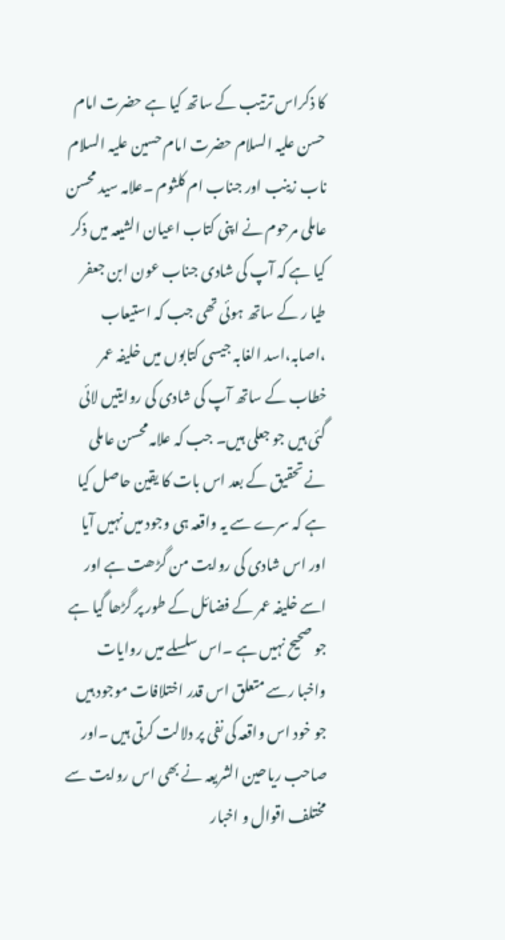کا ذکراس ترتیب کے ساتھ کیا ہے حضرت امام حسن علیہ السلام حضرت امام حسین علیہ السلام ناب زینب اور جناب ام کلثوم ۔علامہ سید محسن عاملی مرحوم نے اپنی کتاب اعیان الشیعہ میں ذکر کیا ہے کہ آپ کی شادی جناب عون ابن جعفر طیا ر کے ساتھ ہوئی تھی جب کہ استیعاب ،اصابہ،اسد الغابہ جیسی کتابوں میں خلیفہ عمر خطاب کے ساتھ آپ کی شادی کی روایتیں لائی گئی ہیں جو جعلی ہیں۔ جب کہ علامہ محسن عاملی نے تحقیق کے بعد اس بات کا یقین حاصل کیا ہے کہ سرے سے یہ واقعہ ہی وجود میں نہیں آیا اور اس شادی کی روایت من گڑھت ہے اور اسے خلیفہ عمر کے فضائل کے طور پر گڑھا گیا ہے جو صحیح نہیں ہے ۔اس سلسلے میں روایات واخبا رسے متعلق اس قدر اختلافات موجود ہیں جو خود اس واقعہ کی نفی پر دلالت کرتی ہیں ۔اور صاحب ریاحین الشریعہ نے بھی اس روایت سے مختلف اقوال و اخبار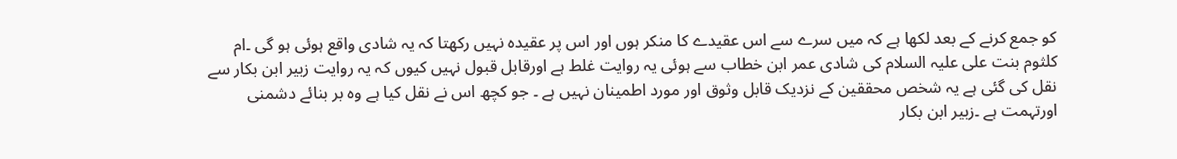کو جمع کرنے کے بعد لکھا ہے کہ میں سرے سے اس عقیدے کا منکر ہوں اور اس پر عقیدہ نہیں رکھتا کہ یہ شادی واقع ہوئی ہو گی ۔ام کلثوم بنت علی علیہ السلام کی شادی عمر ابن خطاب سے ہوئی یہ روایت غلط ہے اورقابل قبول نہیں کیوں کہ یہ روایت زبیر ابن بکار سے نقل کی گئی ہے یہ شخص محققین کے نزدیک قابل وثوق اور مورد اطمینان نہیں ہے ۔ جو کچھ اس نے نقل کیا ہے وہ بر بنائے دشمنی اورتہمت ہے ۔زبیر ابن بکار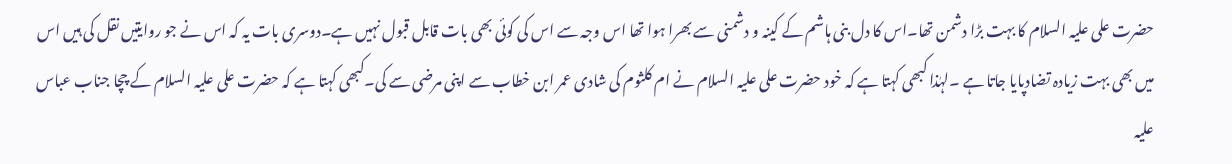حضرت علی علیہ السلام کا بہت بڑا دشمن تھا۔اس کا دل بنی ہاشم کے کینہ و دشمنی سے بھرا ہوا تھا اس وجہ سے اس کی کوئی بھی بات قابل قبول نہیں ہے۔دوسری بات یہ کہ اس نے جو روایتیں نقل کی ہیں اس میں بھی بہت زیادہ تضادپایا جاتا ہے ۔لہٰذا کبھی کہتا ہے کہ خود حضرت علی علیہ السلام نے ام کلثوم کی شادی عمر ابن خطاب سے اپنی مرضی سے کی۔کبھی کہتا ہے کہ حضرت علی علیہ السلام کے چچا جناب عباس علیہ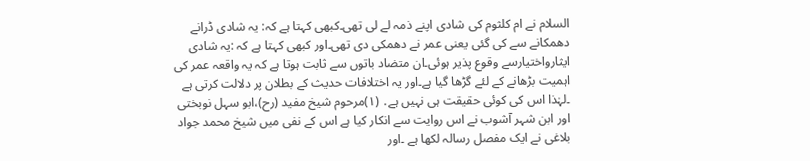السلام نے ام کلثوم کی شادی اپنے ذمہ لے لی تھی۔کبھی کہتا ہے کہ: یہ شادی ڈرانے دھمکانے سے کی گئی یعنی عمر نے دھمکی دی تھی۔اور کبھی کہتا ہے کہ :یہ شادی ایثارواختیارسے وقوع پذیر ہوئی۔ان متضاد باتوں سے ثابت ہوتا ہے کہ یہ واقعہ عمر کی اہمیت بڑھانے کے لئے گڑھا گیا ہے۔اور یہ اختلافات حدیث کے بطلان پر دلالت کرتی ہے ۔لہٰذا اس کی کوئی حقیقت ہی نہیں ہے․ (۱)مرحوم شیخ مفید (رح)،ابو سہل نوبختی اور ابن شہر آشوب نے اس روایت سے انکار کیا ہے اس کے نفی میں شیخ محمد جواد بلاغی نے ایک مفصل رسالہ لکھا ہے ۔اور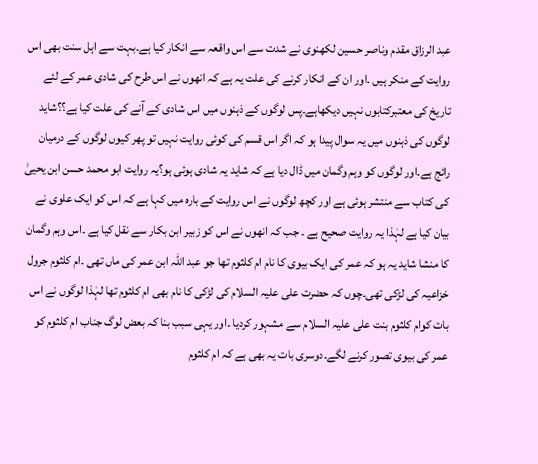عبد الرزاق مقدم وناصر حسین لکھنوی نے شدت سے اس واقعہ سے انکار کیا ہے۔بہت سے اہل سنت بھی اس روایت کے منکر ہیں ۔اور ان کے انکار کرنے کی علت یہ ہے کہ انھوں نے اس طرح کی شادی عمر کے لئے تاریخ کی معتبرکتابوں نہیں دیکھاہے۔پس لوگوں کے ذہنوں میں اس شادی کے آنے کی علت کیا ہے؟؟شاید لوگوں کی ذہنوں میں یہ سوال پیدا ہو کہ اگر اس قسم کی کوئی روایت نہیں تو پھر کیوں لوگوں کے درمیان رائج ہے۔اور لوگوں کو وہم وگمان میں ڈال دیا ہے کہ شاید یہ شادی ہوئی ہو؟یہ روایت ابو محمد حسن ابن یحییٰ کی کتاب سے منتشر ہوئی ہے اور کچھ لوگوں نے اس روایت کے بارہ میں کہا ہے کہ اس کو ایک علوی نے بیان کیا ہے لہٰذا یہ روایت صحیح ہے ۔ جب کہ انھوں نے اس کو زبیر ابن بکار سے نقل کیا ہے ۔اس وہم وگمان کا منشا شاید یہ ہو کہ عمر کی ایک بیوی کا نام ام کلثوم تھا جو عبد اللہ ابن عمر کی ماں تھی ۔ام کلثوم جرول خزاعیہ کی لڑکی تھی۔چوں کہ حضرت علی علیہ السلام کی لڑکی کا نام بھی ام کلثوم تھا لہٰذا لوگوں نے اس بات کوام کلثوم بنت علی علیہ السلام سے مشہور کردیا ۔اور یہی سبب بنا کہ بعض لوگ جناب ام کلثوم کو عمر کی بیوی تصور کرنے لگے۔دوسری بات یہ بھی ہے کہ ام کلثوم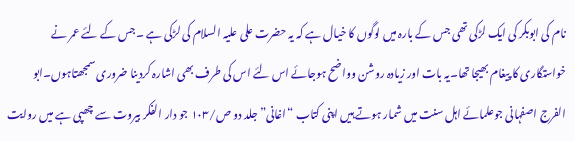نام کی ابوبکر کی ایک لڑکی تھی جس کے بارہ میں لوگوں کا خیال ہے کہ یہ حضرت علی علیہ السلام کی لڑکی ہے ۔جس کے لئے عمر نے خواستگاری کا پیغام بھیجا تھا۔یہ بات اور زیادہ روشن وواضح ہوجائے اس لئے اس کی طرف بھی اشارہ کردینا ضروری سمجھتاہوں۔ابو الفرج اصفہانی جوعلمائے اہل سنت میں شمار ہوتے ہیں اپنی کتاب “اغانی” جلد دو ص/۱۰۳ جو دار الفکر بیروت سے چھپی ہے میں روایت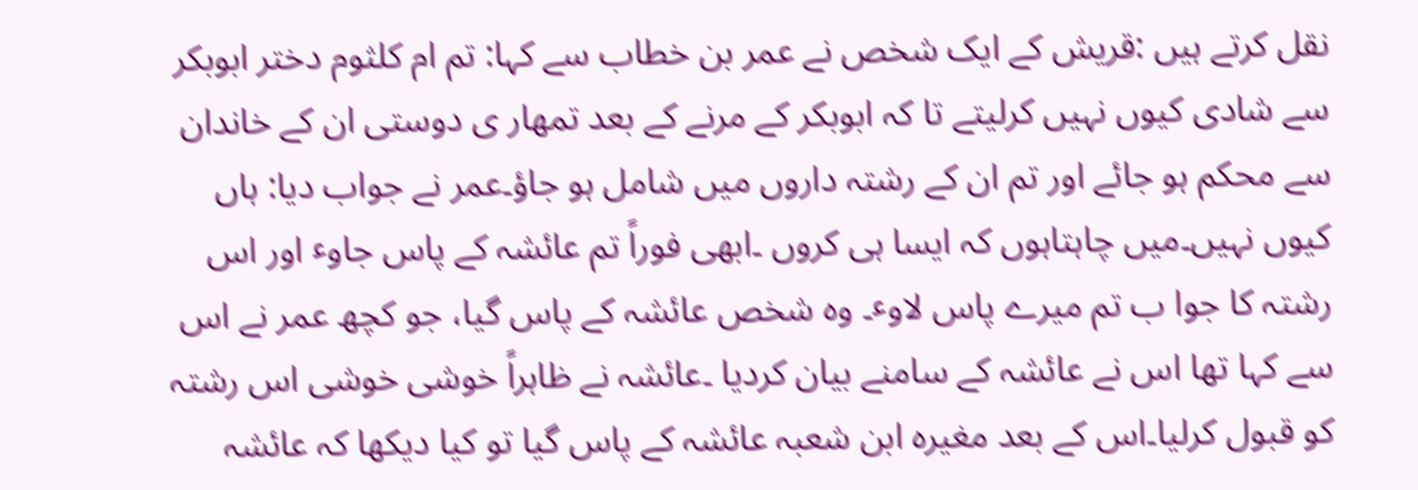نقل کرتے ہیں :قریش کے ایک شخص نے عمر بن خطاب سے کہا: تم ام کلثوم دختر ابوبکر سے شادی کیوں نہیں کرلیتے تا کہ ابوبکر کے مرنے کے بعد تمھار ی دوستی ان کے خاندان سے محکم ہو جائے اور تم ان کے رشتہ داروں میں شامل ہو جاؤ۔عمر نے جواب دیا: ہاں کیوں نہیں۔میں چاہتاہوں کہ ایسا ہی کروں ۔ابھی فوراً تم عائشہ کے پاس جاوٴ اور اس رشتہ کا جوا ب تم میرے پاس لاوٴ۔ وہ شخص عائشہ کے پاس گیا، جو کچھ عمر نے اس سے کہا تھا اس نے عائشہ کے سامنے بیان کردیا ۔عائشہ نے ظاہراً خوشی خوشی اس رشتہ کو قبول کرلیا۔اس کے بعد مغیرہ ابن شعبہ عائشہ کے پاس گیا تو کیا دیکھا کہ عائشہ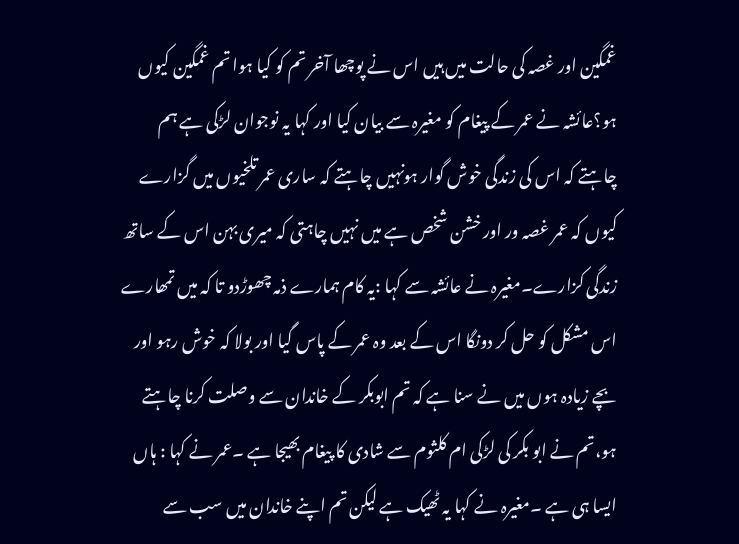غمگین اور غصہ کی حالت میں ہیں اس نے پوچھا آخر تم کو کیا ہوا تم غمگین کیوں ہو؟عائشہ نے عمر کے پیغام کو مغیرہ سے بیان کیا اور کہا یہ نوجوان لڑکی ہے ہم چاہتے کہ اس کی زندگی خوش گوار ہونہیں چاہتے کہ ساری عمر تلخیوں میں گزارے کیوں کہ عمر غصہ ور اور خشن شخص ہے میں نہیں چاہتی کہ میری بہن اس کے ساتھ زندگی کزارے۔مغیرہ نے عائشہ سے کہا :یہ کام ہمارے ذمہ چھوڑدو تا کہ میں تمھارے اس مشکل کو حل کر دونگا اس کے بعد وہ عمر کے پاس گیا اور بولا کہ خوش رہو اور بچے زیادہ ہوں میں نے سنا ہے کہ تم ابوبکر کے خاندان سے وصلت کرنا چاہتے ہو،تم نے ابو بکر کی لڑکی ام کلثوم سے شادی کا پیغام بھیجا ہے ۔عمر نے کہا : ہاں ایسا ہی ہے ۔مغیرہ نے کہا یہ ٹھیک ہے لیکن تم اپنے خاندان میں سب سے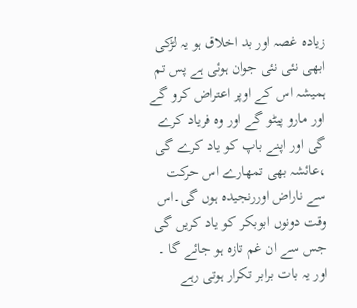زیادہ غصہ اور بد اخلاق ہو یہ لڑکی ابھی نئی نئی جوان ہوئی ہے پس تم ہمیشہ اس کے اوپر اعتراض کرو گے اور مارو پیٹو گے اور وہ فریاد کرے گی اور اپنے باپ کو یاد کرے گی ،عائشہ بھی تمھارے اس حرکت سے ناراض اوررنجیدہ ہوں گی۔اس وقت دونوں ابوبکر کو یاد کریں گی جس سے ان غم تازہ ہو جائے گا ۔ اور یہ بات برابر تکرار ہوتی رہے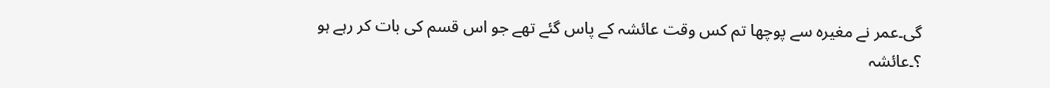گی۔عمر نے مغیرہ سے پوچھا تم کس وقت عائشہ کے پاس گئے تھے جو اس قسم کی بات کر رہے ہو ؟۔عائشہ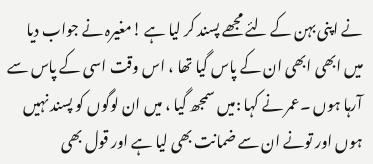نے اپنی بہن کے لئے مجھے پسند کر لیا ہے !مغیرہ نے جواب دیا میں ابھی ابھی ان کے پاس گیا تھا ، اس وقت اسی کے پاس سے آرہا ہوں ۔عمر نے کہا :میں سمجھ گیا ، میں ان لوگوں کو پسند نہیں ہوں اور تونے ان سے ضمانت بھی لیا ہے اور قول بھی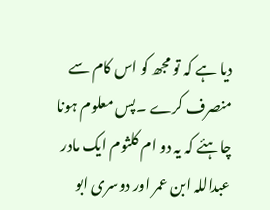دیا ہے کہ تو مجھ کو اس کام سے منصرف کرے ۔پس معلوم ہونا چاہئے کہ یہ دو ام کلثوم ایک مادر عبداللہ ابن عمر اور دوسری ابو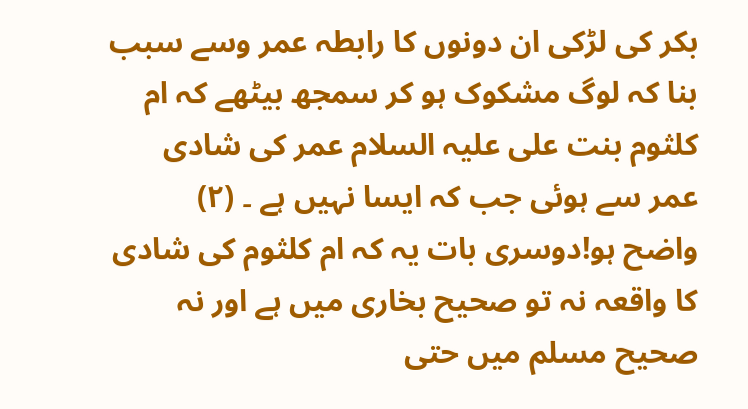بکر کی لڑکی ان دونوں کا رابطہ عمر وسے سبب بنا کہ لوگ مشکوک ہو کر سمجھ بیٹھے کہ ام کلثوم بنت علی علیہ السلام عمر کی شادی عمر سے ہوئی جب کہ ایسا نہیں ہے ۔ (۲)
واضح ہو!دوسری بات یہ کہ ام کلثوم کی شادی کا واقعہ نہ تو صحیح بخاری میں ہے اور نہ صحیح مسلم میں حتی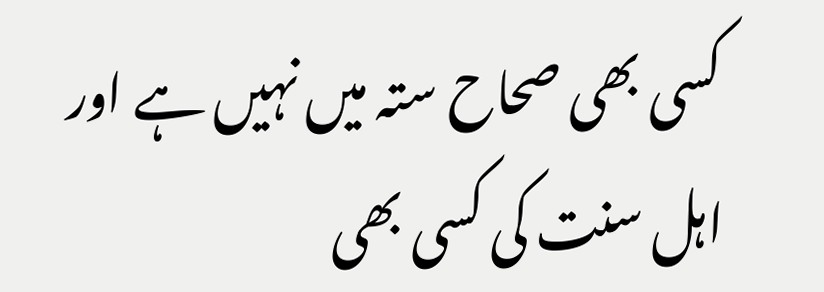کسی بھی صحاح ستہ میں نہیں ہے اور اہل سنت کی کسی بھی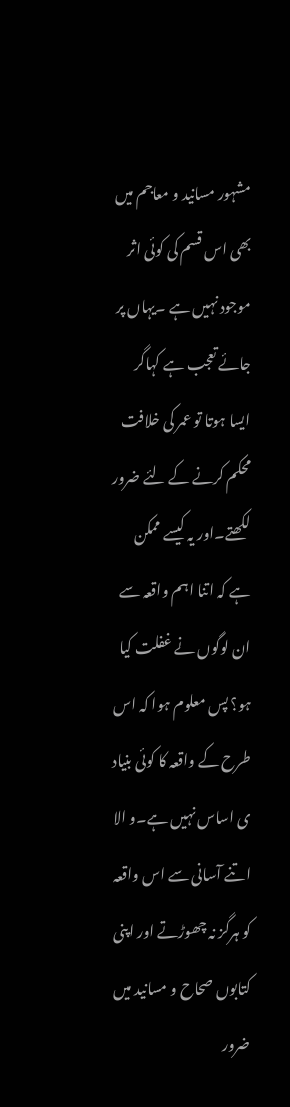مشہور مسانید و معاجم میں بھی اس قسم کی کوئی اثر موجود نہیں ہے ۔یہاں پر جائے تعجب ہے کہاگر ایسا ہوتا تو عمر کی خلافت محکم کرنے کے لئے ضرور لکھتے۔اور یہ کیسے ممکن ہے کہ اتنا اہم واقعہ سے ان لوگوں نے غفلت کیا ہو؟ پس معلوم ہوا کہ اس طرح کے واقعہ کا کوئی بنیاد ی اساس نہیں ہے۔و الا اتنے آسانی سے اس واقعہ کو ہرگز نہ چھوڑتے اور اپنی کتابوں صحاح و مسانید میں ضرور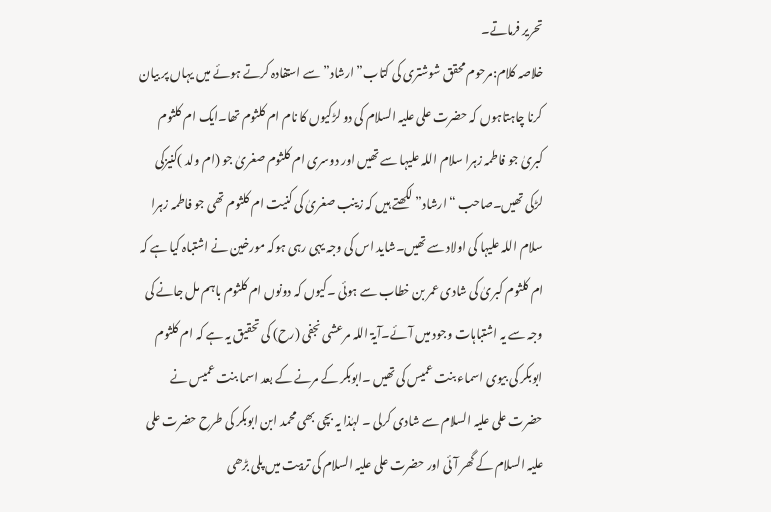تحریر فرماتے۔
خلاصہ کلام:مرحوم محقق شوشتری کی کتاب”ارشاد” سے استفادہ کرتے ہوئے میں یہاں پر بیان کرنا چاہتاہوں کہ حضرت علی علیہ السلام کی دو لڑکیوں کا نام ام کلثوم تھا۔ایک ام کلثوم کبریٰ جو فاطمہ زہرا سلام اللہ علیہا سے تھیں اور دوسری ام کلثوم صغریٰ جو (ام ولد )کنیزکی لڑکی تھیں۔صاحب “ارشاد” لکھتے ہیں کہ زینب صغریٰ کی کنیت ام کلثوم تھی جو فاطمہ زہرا سلام اللہ علیہا کی اولاد سے تھیں۔شاید اس کی وجہ یہی رہی ہوکہ مورخین نے اشتباہ کیا ہے کہ ام کلثوم کبریٰ کی شادی عمر بن خطاب سے ہوئی ۔کیوں کہ دونوں ام کلثوم باہم مل جانے کی وجہ سے یہ اشتباہات وجود میں آئے۔آیۃ اللہ مرعشی نجفی (رح) کی تحقیق یہ ہے کہ ام کلثوم ابوبکر کی بیوی اسماء بنت عمیس کی تھیں ۔ابوبکر کے مرنے کے بعد اسما بنت عمیس نے حضرت علی علیہ السلام سے شادی کرلی ۔ لہٰذا یہ بچی بھی محمد ابن ابوبکر کی طرح حضرت علی علیہ السلام کے گھر آئی اور حضرت علی علیہ السلام کی تربیت میں پلی بڑھی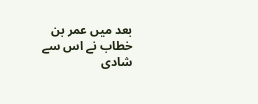بعد میں عمر بن خطاب نے اس سے شادی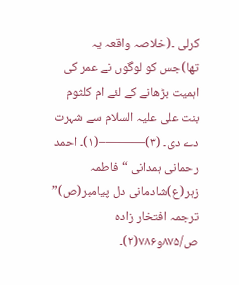کرلی ۔(خلاصہ واقعہ یہ تھا)جس کو لوگوں نے عمر کی اہمیت بڑھانے کے لئے ام کلثوم بنت علی علیہ السلام سے شہرت دے دی۔ (۳)———–(۱)۔ احمد رحمانی ہمدانی “فاطمہ زہر(ع)شادمانی دل پیامبر(ص)” ترجمہ افتخار زادہ ص/۸۷۵و۷۸۶(۲)۔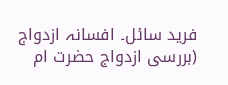فرید سائل۔ افسانہ ازدواج (بررسی ازدواج حضرت ام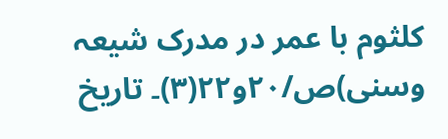کلثوم با عمر در مدرک شیعہ وسنی)ص/۲۰و۲۲(۳)۔ تاریخ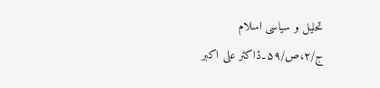تحلیل و سیاسی اسلام ج/۲،ص/۵۹۔ڈاکٹر علی اکبر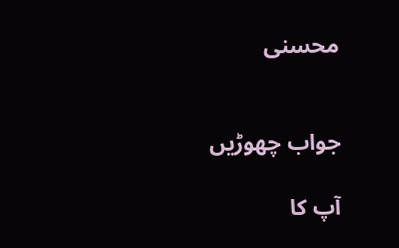محسنی


جواب چھوڑیں

آپ کا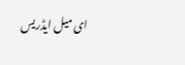ای میل ایڈریس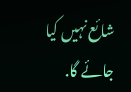شائع نہیں کیا جائے گا.